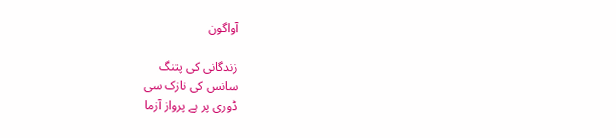آواگون

زندگانی کی پتنگ
سانس کی نازک سی
ڈوری پر ہے پرواز آزما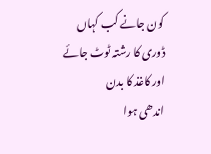کون جانے کب کہاں
ڈوری کا رشتہ ٹوٹ جائے
اور کاغذ کا بدن
اندھی ہوا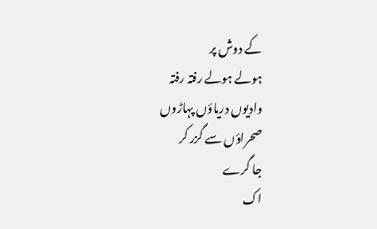کے دوش پر
ہولے ہولے رفتہ رفتہ
وادیوں دریاؤں پہاڑوں
صحراؤں سے گزر کر
جا گرے
اک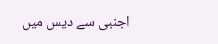اجنبی سے دیس میں